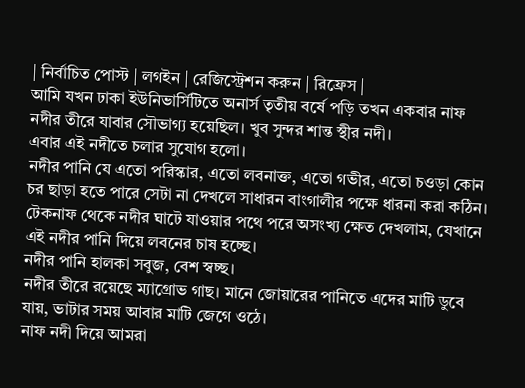| নির্বাচিত পোস্ট | লগইন | রেজিস্ট্রেশন করুন | রিফ্রেস |
আমি যখন ঢাকা ইউনিভার্সিটিতে অনার্স তৃতীয় বর্ষে পড়ি তখন একবার নাফ নদীর তীরে যাবার সৌভাগ্য হয়েছিল। খুব সুন্দর শান্ত স্থীর নদী।
এবার এই নদীতে চলার সুযোগ হলো।
নদীর পানি যে এতো পরিস্কার, এতো লবনাক্ত, এতো গভীর, এতো চওড়া কোন চর ছাড়া হতে পারে সেটা না দেখলে সাধারন বাংগালীর পক্ষে ধারনা করা কঠিন।
টেকনাফ থেকে নদীর ঘাটে যাওয়ার পথে পরে অসংখ্য ক্ষেত দেখলাম, যেখানে এই নদীর পানি দিয়ে লবনের চাষ হচ্ছে।
নদীর পানি হালকা সবুজ, বেশ স্বচ্ছ।
নদীর তীরে রয়েছে ম্যাগ্রোভ গাছ। মানে জোয়ারের পানিতে এদের মাটি ডুবে যায়, ভাটার সময় আবার মাটি জেগে ওঠে।
নাফ নদী দিয়ে আমরা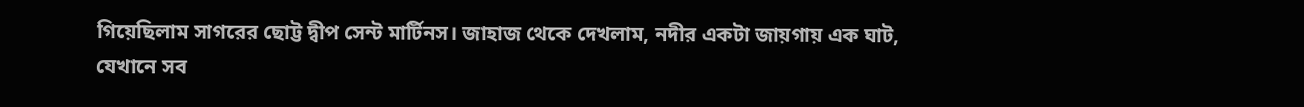গিয়েছিলাম সাগরের ছোট্ট দ্বীপ সেন্ট মার্টিনস। জাহাজ থেকে দেখলাম, নদীর একটা জায়গায় এক ঘাট, যেখানে সব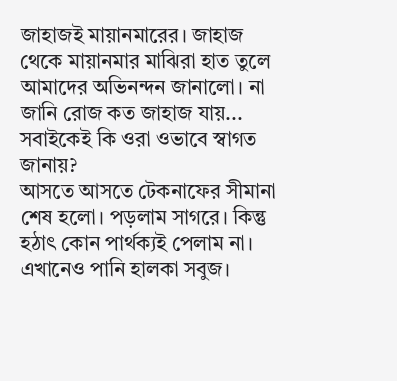জাহাজই মায়ানমারের। জাহাজ থেকে মায়ানমার মাঝিরা হাত তুলে আমাদের অভিনন্দন জানালো। না জানি রোজ কত জাহাজ যায়... সবাইকেই কি ওরা ওভাবে স্বাগত জানায়?
আসতে আসতে টেকনাফের সীমানা শেষ হলো। পড়লাম সাগরে। কিন্তু হঠাৎ কোন পার্থক্যই পেলাম না। এখানেও পানি হালকা সবুজ।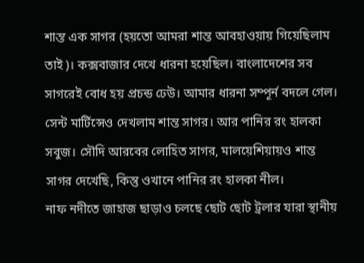শান্ত এক সাগর (হয়তো আমরা শান্ত আবহাওয়ায় গিয়েছিলাম তাই)। কক্সবাজার দেখে ধারনা হয়েছিল। বাংলাদেশের সব সাগরেই বোধ হয় প্রচন্ড ঢেউ। আমার ধারনা সম্পূর্ন বদলে গেল। সেন্ট মার্টিন্সেও দেখলাম শান্ত সাগর। আর পানির রং হালকা সবুজ। সৌদি আরবের লোহিত সাগর, মালয়েশিয়ায়ও শান্ত সাগর দেখেছি, কিন্তু ওখানে পানির রং হালকা নীল।
নাফ নদীতে জাহাজ ছাড়াও চলছে ছোট ছোট ট্রলার যারা স্থানীয়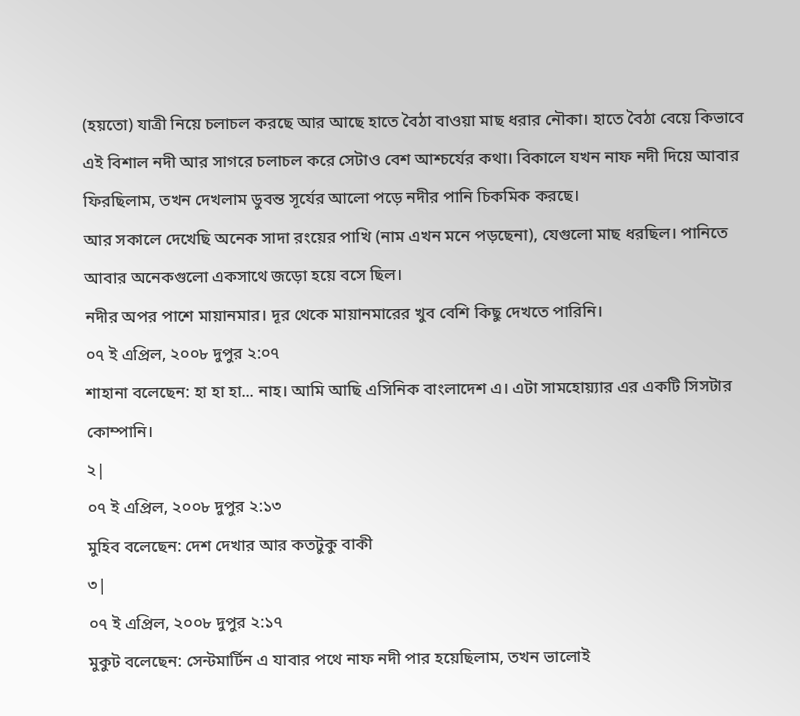(হয়তো) যাত্রী নিয়ে চলাচল করছে আর আছে হাতে বৈঠা বাওয়া মাছ ধরার নৌকা। হাতে বৈঠা বেয়ে কিভাবে এই বিশাল নদী আর সাগরে চলাচল করে সেটাও বেশ আশ্চর্যের কথা। বিকালে যখন নাফ নদী দিয়ে আবার ফিরছিলাম, তখন দেখলাম ডুবন্ত সূর্যের আলো পড়ে নদীর পানি চিকমিক করছে।
আর সকালে দেখেছি অনেক সাদা রংয়ের পাখি (নাম এখন মনে পড়ছেনা), যেগুলো মাছ ধরছিল। পানিতে আবার অনেকগুলো একসাথে জড়ো হয়ে বসে ছিল।
নদীর অপর পাশে মায়ানমার। দূর থেকে মায়ানমারের খুব বেশি কিছু দেখতে পারিনি।
০৭ ই এপ্রিল, ২০০৮ দুপুর ২:০৭
শাহানা বলেছেন: হা হা হা... নাহ। আমি আছি এসিনিক বাংলাদেশ এ। এটা সামহোয়্যার এর একটি সিসটার কোম্পানি।
২|
০৭ ই এপ্রিল, ২০০৮ দুপুর ২:১৩
মুহিব বলেছেন: দেশ দেখার আর কতটুকু বাকী
৩|
০৭ ই এপ্রিল, ২০০৮ দুপুর ২:১৭
মুকুট বলেছেন: সেন্টমার্টিন এ যাবার পথে নাফ নদী পার হয়েছিলাম, তখন ভালোই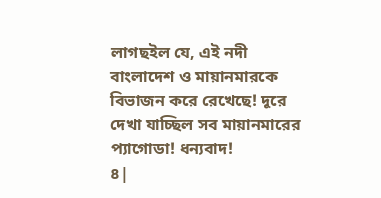লাগছইল যে, এই নদী বাংলাদেশ ও মায়ানমারকে বিভাজন করে রেখেছে! দূরে দেখা যাচ্ছিল সব মায়ানমারের প্যাগোডা! ধন্যবাদ!
৪|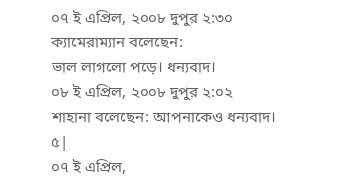০৭ ই এপ্রিল, ২০০৮ দুপুর ২:৩০
ক্যামেরাম্যান বলেছেন:
ভাল লাগলো পড়ে। ধন্যবাদ।
০৮ ই এপ্রিল, ২০০৮ দুপুর ২:০২
শাহানা বলেছেন: আপনাকেও ধন্যবাদ।
৫|
০৭ ই এপ্রিল,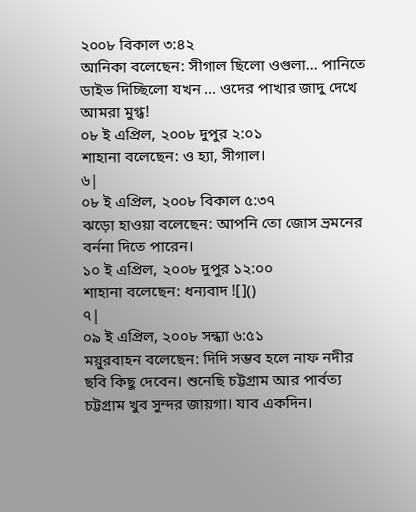২০০৮ বিকাল ৩:৪২
আনিকা বলেছেন: সীগাল ছিলো ওগুলা... পানিতে ডাইভ দিচ্ছিলো যখন ... ওদের পাখার জাদু দেখে আমরা মুগ্ধ!
০৮ ই এপ্রিল, ২০০৮ দুপুর ২:০১
শাহানা বলেছেন: ও হ্যা, সীগাল।
৬|
০৮ ই এপ্রিল, ২০০৮ বিকাল ৫:৩৭
ঝড়ো হাওয়া বলেছেন: আপনি তো জোস ভ্রমনের বর্ননা দিতে পারেন।
১০ ই এপ্রিল, ২০০৮ দুপুর ১২:০০
শাহানা বলেছেন: ধন্যবাদ ![]()
৭|
০৯ ই এপ্রিল, ২০০৮ সন্ধ্যা ৬:৫১
ময়ুরবাহন বলেছেন: দিদি সম্ভব হলে নাফ নদীর ছবি কিছু দেবেন। শুনেছি চট্টগ্রাম আর পার্বত্য চট্টগ্রাম খুব সুন্দর জায়গা। যাব একদিন।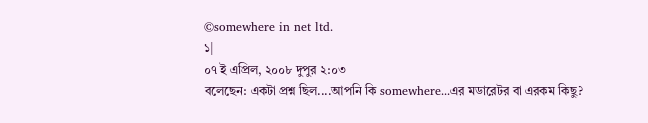©somewhere in net ltd.
১|
০৭ ই এপ্রিল, ২০০৮ দুপুর ২:০৩
বলেছেন: একটা প্রশ্ন ছিল....আপনি কি somewhere...এর মডারেটর বা এরকম কিছু?